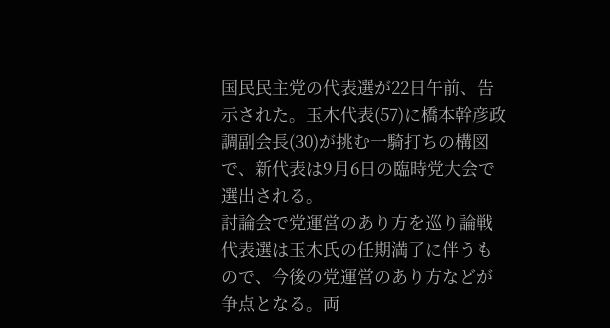国民民主党の代表選が22日午前、告示された。玉木代表(57)に橋本幹彦政調副会長(30)が挑む一騎打ちの構図で、新代表は9月6日の臨時党大会で選出される。
討論会で党運営のあり方を巡り論戦
代表選は玉木氏の任期満了に伴うもので、今後の党運営のあり方などが争点となる。両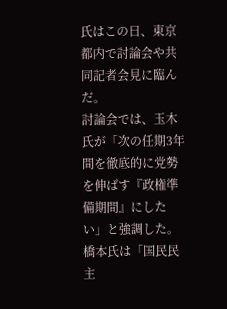氏はこの日、東京都内で討論会や共同記者会見に臨んだ。
討論会では、玉木氏が「次の任期3年間を徹底的に党勢を伸ばす『政権準備期間』にしたい」と強調した。橋本氏は「国民民主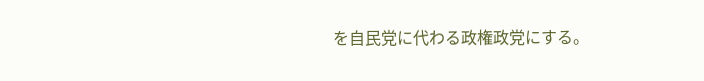を自民党に代わる政権政党にする。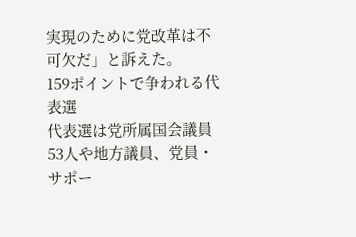実現のために党改革は不可欠だ」と訴えた。
159ポイントで争われる代表選
代表選は党所属国会議員53人や地方議員、党員・サポー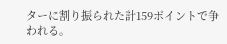ターに割り振られた計159ポイントで争われる。